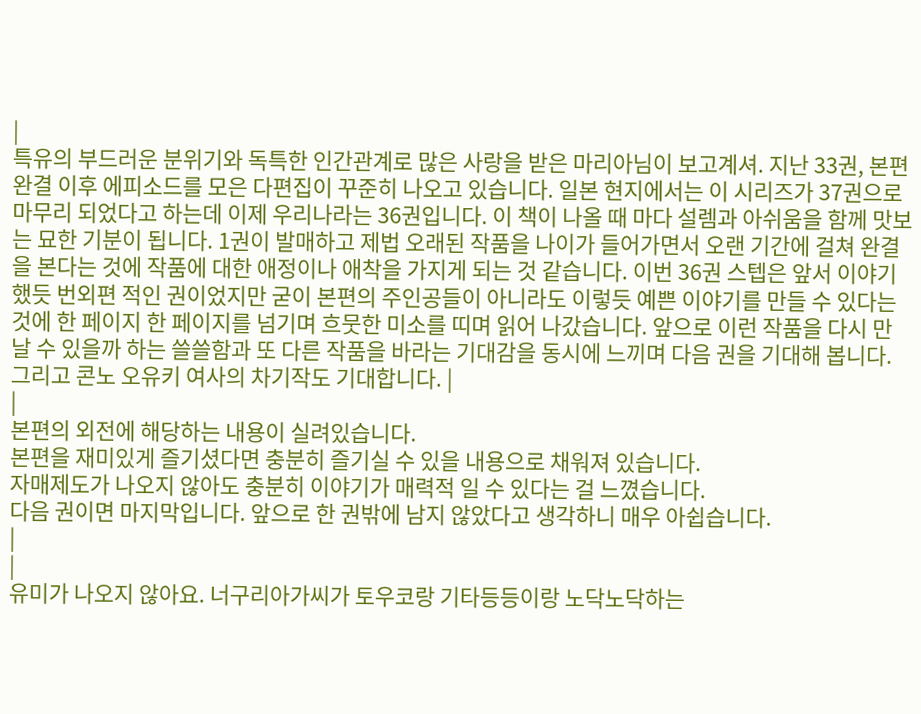|
특유의 부드러운 분위기와 독특한 인간관계로 많은 사랑을 받은 마리아님이 보고계셔. 지난 33권, 본편 완결 이후 에피소드를 모은 다편집이 꾸준히 나오고 있습니다. 일본 현지에서는 이 시리즈가 37권으로 마무리 되었다고 하는데 이제 우리나라는 36권입니다. 이 책이 나올 때 마다 설렘과 아쉬움을 함께 맛보는 묘한 기분이 됩니다. 1권이 발매하고 제법 오래된 작품을 나이가 들어가면서 오랜 기간에 걸쳐 완결을 본다는 것에 작품에 대한 애정이나 애착을 가지게 되는 것 같습니다. 이번 36권 스텝은 앞서 이야기 했듯 번외편 적인 권이었지만 굳이 본편의 주인공들이 아니라도 이렇듯 예쁜 이야기를 만들 수 있다는 것에 한 페이지 한 페이지를 넘기며 흐뭇한 미소를 띠며 읽어 나갔습니다. 앞으로 이런 작품을 다시 만날 수 있을까 하는 쓸쓸함과 또 다른 작품을 바라는 기대감을 동시에 느끼며 다음 권을 기대해 봅니다. 그리고 콘노 오유키 여사의 차기작도 기대합니다. |
|
본편의 외전에 해당하는 내용이 실려있습니다.
본편을 재미있게 즐기셨다면 충분히 즐기실 수 있을 내용으로 채워져 있습니다.
자매제도가 나오지 않아도 충분히 이야기가 매력적 일 수 있다는 걸 느꼈습니다.
다음 권이면 마지막입니다. 앞으로 한 권밖에 남지 않았다고 생각하니 매우 아쉽습니다.
|
|
유미가 나오지 않아요. 너구리아가씨가 토우코랑 기타등등이랑 노닥노닥하는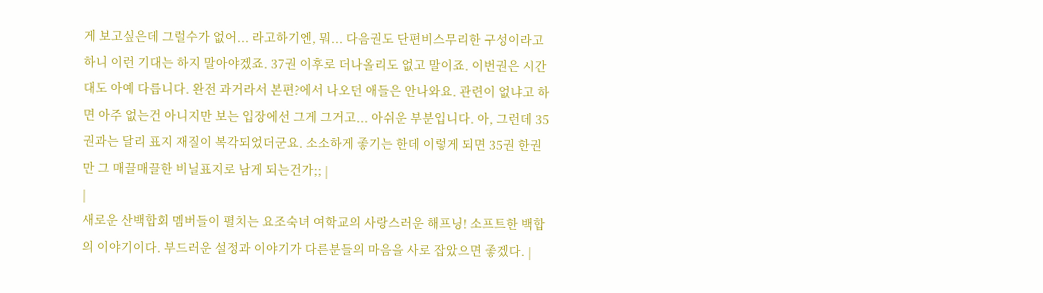게 보고싶은데 그럴수가 없어... 라고하기엔, 뭐... 다음권도 단편비스무리한 구성이라고 하니 이런 기대는 하지 말아야겠죠. 37권 이후로 더나올리도 없고 말이죠. 이번권은 시간대도 아예 다릅니다. 완전 과거라서 본편?에서 나오던 애들은 안나와요. 관련이 없냐고 하면 아주 없는건 아니지만 보는 입장에선 그게 그거고... 아쉬운 부분입니다. 아, 그런데 35권과는 달리 표지 재질이 복각되었더군요. 소소하게 좋기는 한데 이렇게 되면 35권 한권만 그 매끌매끌한 비닐표지로 남게 되는건가;; |
|
새로운 산백합회 멤버들이 펼치는 요조숙녀 여학교의 사랑스러운 해프닝! 소프트한 백합의 이야기이다. 부드러운 설정과 이야기가 다른분들의 마음을 사로 잡았으면 좋겠다. |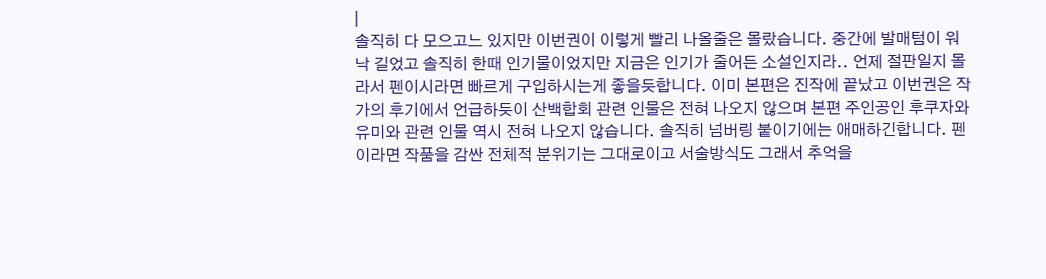|
솔직히 다 모으고느 있지만 이번권이 이렇게 빨리 나올줄은 몰랐습니다. 중간에 발매텀이 워낙 길었고 솔직히 한때 인기물이었지만 지금은 인기가 줄어든 소설인지라.. 언제 절판일지 몰라서 펜이시라면 빠르게 구입하시는게 좋을듯합니다. 이미 본편은 진작에 끝났고 이번권은 작가의 후기에서 언급하듯이 산백합회 관련 인물은 전혀 나오지 않으며 본편 주인공인 후쿠자와 유미와 관련 인물 역시 전혀 나오지 않습니다. 솔직히 넘버링 붙이기에는 애매하긴합니다. 펜이라면 작품을 감싼 전체적 분위기는 그대로이고 서술방식도 그래서 추억을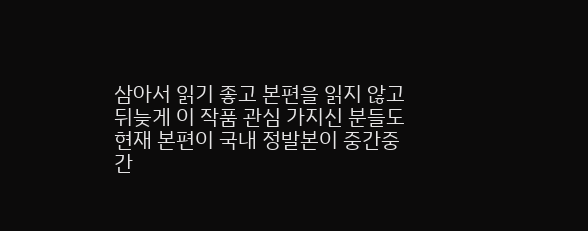삼아서 읽기 좋고 본편을 읽지 않고 뒤늦게 이 작품 관심 가지신 분들도 현재 본편이 국내 정발본이 중간중간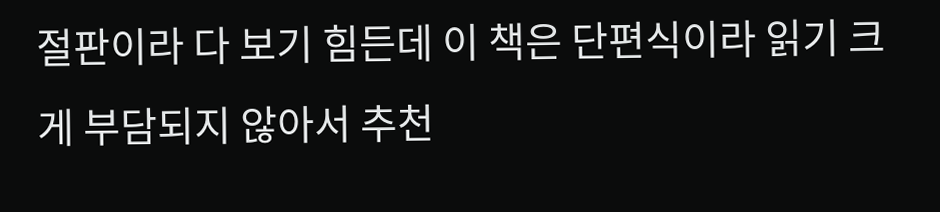절판이라 다 보기 힘든데 이 책은 단편식이라 읽기 크게 부담되지 않아서 추천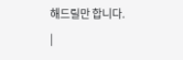해드릴만 합니다.
|